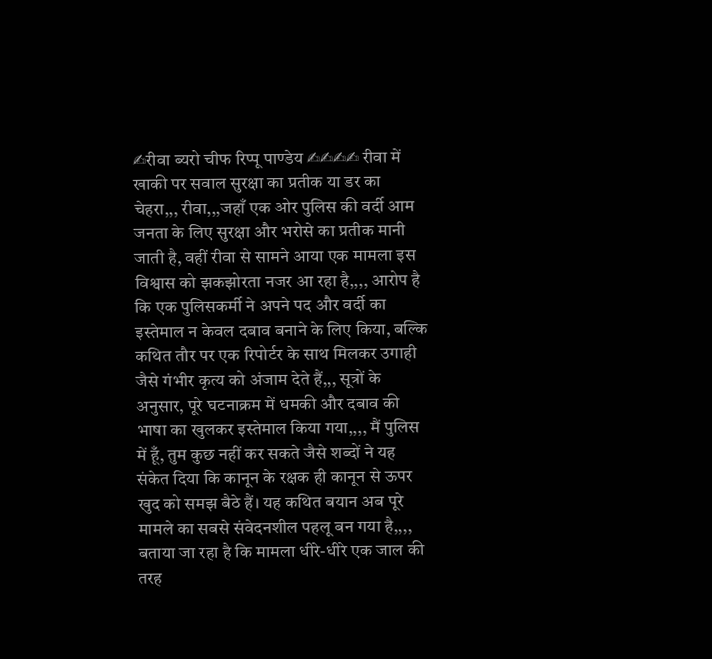✍रीवा ब्यरो चीफ रिप्पू पाण्डेय ✍✍✍✍ रीवा में खाकी पर सवाल सुरक्षा का प्रतीक या डर का चेहरा,,, रीवा,,,जहाँ एक ओर पुलिस की वर्दी आम जनता के लिए सुरक्षा और भरोसे का प्रतीक मानी जाती है, वहीं रीवा से सामने आया एक मामला इस विश्वास को झकझोरता नजर आ रहा है,,,, आरोप है कि एक पुलिसकर्मी ने अपने पद और वर्दी का इस्तेमाल न केवल दबाव बनाने के लिए किया, बल्कि कथित तौर पर एक रिपोर्टर के साथ मिलकर उगाही जैसे गंभीर कृत्य को अंजाम देते हैं,,, सूत्रों के अनुसार, पूरे घटनाक्रम में धमकी और दबाव की भाषा का खुलकर इस्तेमाल किया गया,,,, मैं पुलिस में हूँ, तुम कुछ नहीं कर सकते जैसे शब्दों ने यह संकेत दिया कि कानून के रक्षक ही कानून से ऊपर खुद को समझ बैठे हैं। यह कथित बयान अब पूरे मामले का सबसे संवेदनशील पहलू बन गया है,,,, बताया जा रहा है कि मामला धीरे-धीरे एक जाल की तरह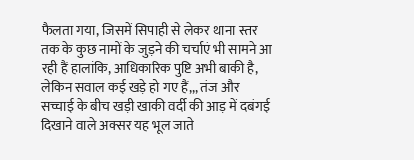फैलता गया, जिसमें सिपाही से लेकर थाना स्तर तक के कुछ नामों के जुड़ने की चर्चाएं भी सामने आ रही हैं हालांकि, आधिकारिक पुष्टि अभी बाकी है, लेकिन सवाल कई खड़े हो गए हैं,,, तंज और सच्चाई के बीच खड़ी खाकी वर्दी की आड़ में दबंगई दिखाने वाले अक्सर यह भूल जाते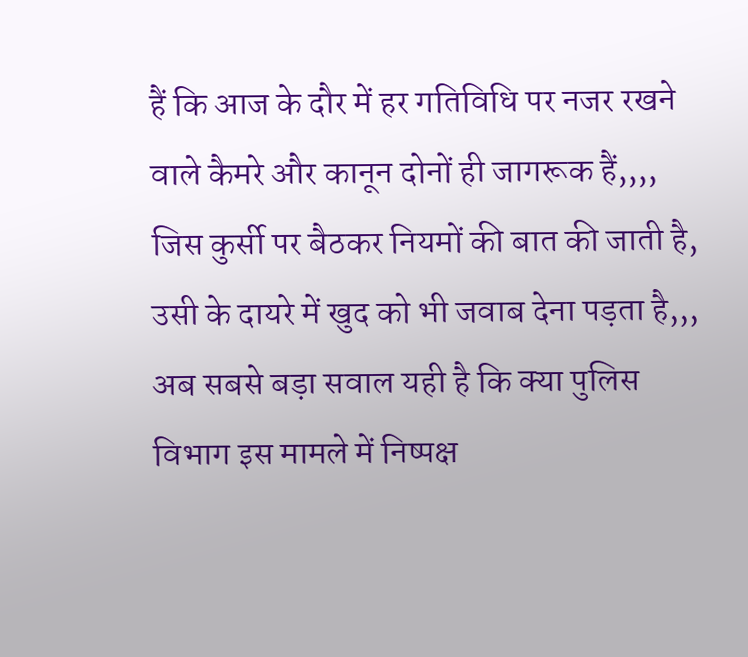हैं कि आज के दौर में हर गतिविधि पर नजर रखने वाले कैमरे और कानून दोनों ही जागरूक हैं,,,, जिस कुर्सी पर बैठकर नियमों की बात की जाती है, उसी के दायरे में खुद को भी जवाब देना पड़ता है,,, अब सबसे बड़ा सवाल यही है कि क्या पुलिस विभाग इस मामले में निष्पक्ष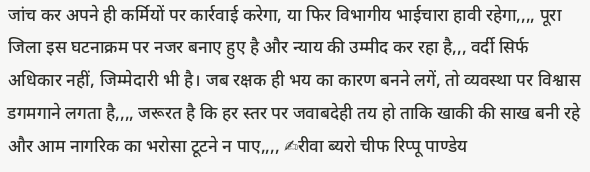जांच कर अपने ही कर्मियों पर कार्रवाई करेगा, या फिर विभागीय भाईचारा हावी रहेगा,,,, पूरा जिला इस घटनाक्रम पर नजर बनाए हुए है और न्याय की उम्मीद कर रहा है,,, वर्दी सिर्फ अधिकार नहीं, जिम्मेदारी भी है। जब रक्षक ही भय का कारण बनने लगें, तो व्यवस्था पर विश्वास डगमगाने लगता है,,,, जरूरत है कि हर स्तर पर जवाबदेही तय हो ताकि खाकी की साख बनी रहे और आम नागरिक का भरोसा टूटने न पाए,,,, ✍रीवा ब्यरो चीफ रिप्पू पाण्डेय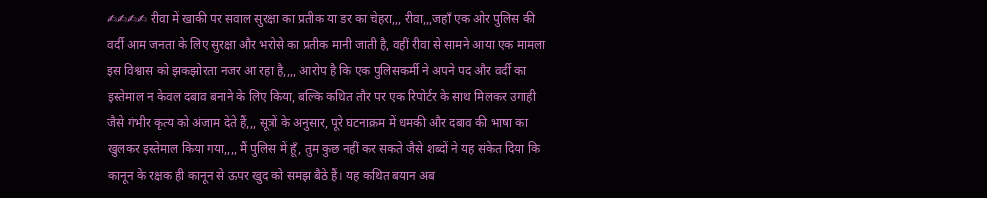✍✍✍✍ रीवा में खाकी पर सवाल सुरक्षा का प्रतीक या डर का चेहरा,,, रीवा,,,जहाँ एक ओर पुलिस की वर्दी आम जनता के लिए सुरक्षा और भरोसे का प्रतीक मानी जाती है, वहीं रीवा से सामने आया एक मामला इस विश्वास को झकझोरता नजर आ रहा है,,,, आरोप है कि एक पुलिसकर्मी ने अपने पद और वर्दी का इस्तेमाल न केवल दबाव बनाने के लिए किया, बल्कि कथित तौर पर एक रिपोर्टर के साथ मिलकर उगाही जैसे गंभीर कृत्य को अंजाम देते हैं,,, सूत्रों के अनुसार, पूरे घटनाक्रम में धमकी और दबाव की भाषा का खुलकर इस्तेमाल किया गया,,,, मैं पुलिस में हूँ, तुम कुछ नहीं कर सकते जैसे शब्दों ने यह संकेत दिया कि कानून के रक्षक ही कानून से ऊपर खुद को समझ बैठे हैं। यह कथित बयान अब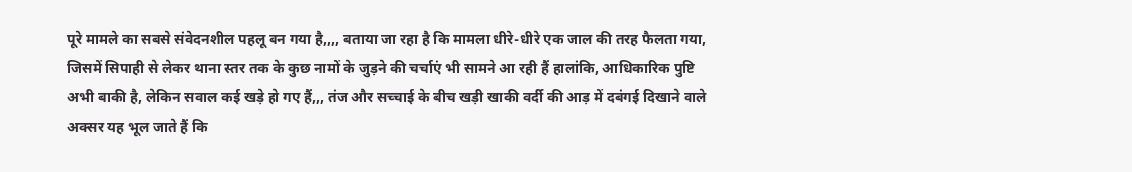पूरे मामले का सबसे संवेदनशील पहलू बन गया है,,,, बताया जा रहा है कि मामला धीरे-धीरे एक जाल की तरह फैलता गया, जिसमें सिपाही से लेकर थाना स्तर तक के कुछ नामों के जुड़ने की चर्चाएं भी सामने आ रही हैं हालांकि, आधिकारिक पुष्टि अभी बाकी है, लेकिन सवाल कई खड़े हो गए हैं,,, तंज और सच्चाई के बीच खड़ी खाकी वर्दी की आड़ में दबंगई दिखाने वाले अक्सर यह भूल जाते हैं कि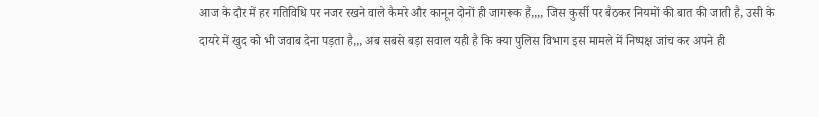आज के दौर में हर गतिविधि पर नजर रखने वाले कैमरे और कानून दोनों ही जागरूक हैं,,,, जिस कुर्सी पर बैठकर नियमों की बात की जाती है, उसी के दायरे में खुद को भी जवाब देना पड़ता है,,, अब सबसे बड़ा सवाल यही है कि क्या पुलिस विभाग इस मामले में निष्पक्ष जांच कर अपने ही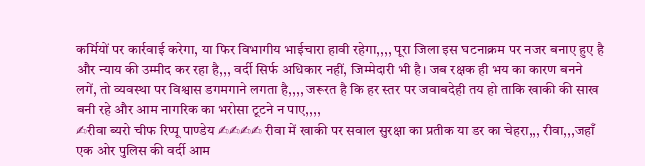कर्मियों पर कार्रवाई करेगा, या फिर विभागीय भाईचारा हावी रहेगा,,,, पूरा जिला इस घटनाक्रम पर नजर बनाए हुए है और न्याय की उम्मीद कर रहा है,,, वर्दी सिर्फ अधिकार नहीं, जिम्मेदारी भी है। जब रक्षक ही भय का कारण बनने लगें, तो व्यवस्था पर विश्वास डगमगाने लगता है,,,, जरूरत है कि हर स्तर पर जवाबदेही तय हो ताकि खाकी की साख बनी रहे और आम नागरिक का भरोसा टूटने न पाए,,,,
✍रीवा ब्यरो चीफ रिप्पू पाण्डेय ✍✍✍✍ रीवा में खाकी पर सवाल सुरक्षा का प्रतीक या डर का चेहरा,,, रीवा,,,जहाँ एक ओर पुलिस की वर्दी आम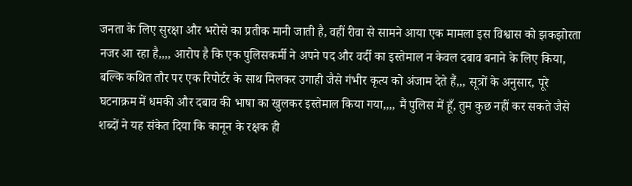जनता के लिए सुरक्षा और भरोसे का प्रतीक मानी जाती है, वहीं रीवा से सामने आया एक मामला इस विश्वास को झकझोरता नजर आ रहा है,,,, आरोप है कि एक पुलिसकर्मी ने अपने पद और वर्दी का इस्तेमाल न केवल दबाव बनाने के लिए किया, बल्कि कथित तौर पर एक रिपोर्टर के साथ मिलकर उगाही जैसे गंभीर कृत्य को अंजाम देते हैं,,, सूत्रों के अनुसार, पूरे घटनाक्रम में धमकी और दबाव की भाषा का खुलकर इस्तेमाल किया गया,,,, मैं पुलिस में हूँ, तुम कुछ नहीं कर सकते जैसे शब्दों ने यह संकेत दिया कि कानून के रक्षक ही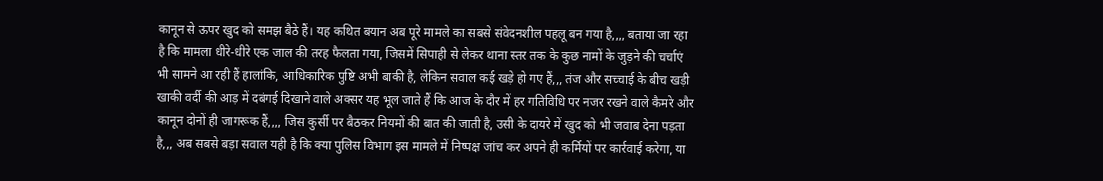कानून से ऊपर खुद को समझ बैठे हैं। यह कथित बयान अब पूरे मामले का सबसे संवेदनशील पहलू बन गया है,,,, बताया जा रहा है कि मामला धीरे-धीरे एक जाल की तरह फैलता गया, जिसमें सिपाही से लेकर थाना स्तर तक के कुछ नामों के जुड़ने की चर्चाएं भी सामने आ रही हैं हालांकि, आधिकारिक पुष्टि अभी बाकी है, लेकिन सवाल कई खड़े हो गए हैं,,, तंज और सच्चाई के बीच खड़ी खाकी वर्दी की आड़ में दबंगई दिखाने वाले अक्सर यह भूल जाते हैं कि आज के दौर में हर गतिविधि पर नजर रखने वाले कैमरे और कानून दोनों ही जागरूक हैं,,,, जिस कुर्सी पर बैठकर नियमों की बात की जाती है, उसी के दायरे में खुद को भी जवाब देना पड़ता है,,, अब सबसे बड़ा सवाल यही है कि क्या पुलिस विभाग इस मामले में निष्पक्ष जांच कर अपने ही कर्मियों पर कार्रवाई करेगा, या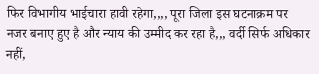फिर विभागीय भाईचारा हावी रहेगा,,,, पूरा जिला इस घटनाक्रम पर नजर बनाए हुए है और न्याय की उम्मीद कर रहा है,,, वर्दी सिर्फ अधिकार नहीं,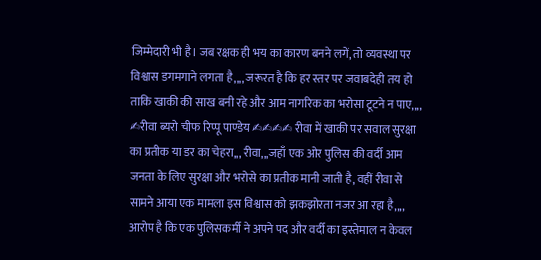जिम्मेदारी भी है। जब रक्षक ही भय का कारण बनने लगें, तो व्यवस्था पर विश्वास डगमगाने लगता है,,,, जरूरत है कि हर स्तर पर जवाबदेही तय हो ताकि खाकी की साख बनी रहे और आम नागरिक का भरोसा टूटने न पाए,,,, ✍रीवा ब्यरो चीफ रिप्पू पाण्डेय ✍✍✍✍ रीवा में खाकी पर सवाल सुरक्षा का प्रतीक या डर का चेहरा,,, रीवा,,,जहाँ एक ओर पुलिस की वर्दी आम जनता के लिए सुरक्षा और भरोसे का प्रतीक मानी जाती है, वहीं रीवा से सामने आया एक मामला इस विश्वास को झकझोरता नजर आ रहा है,,,, आरोप है कि एक पुलिसकर्मी ने अपने पद और वर्दी का इस्तेमाल न केवल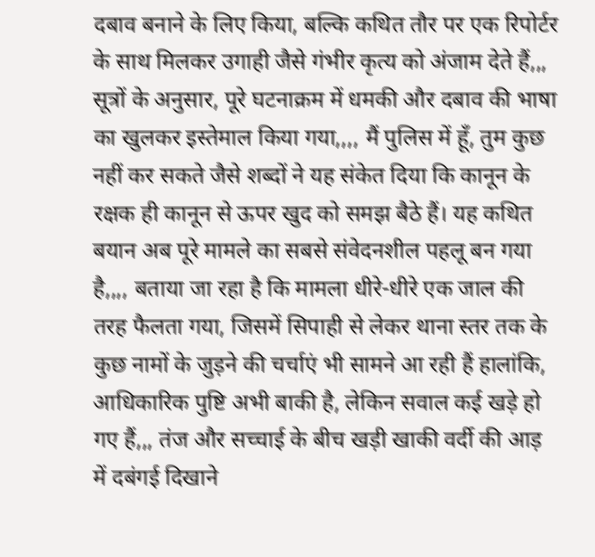दबाव बनाने के लिए किया, बल्कि कथित तौर पर एक रिपोर्टर के साथ मिलकर उगाही जैसे गंभीर कृत्य को अंजाम देते हैं,,, सूत्रों के अनुसार, पूरे घटनाक्रम में धमकी और दबाव की भाषा का खुलकर इस्तेमाल किया गया,,,, मैं पुलिस में हूँ, तुम कुछ नहीं कर सकते जैसे शब्दों ने यह संकेत दिया कि कानून के रक्षक ही कानून से ऊपर खुद को समझ बैठे हैं। यह कथित बयान अब पूरे मामले का सबसे संवेदनशील पहलू बन गया है,,,, बताया जा रहा है कि मामला धीरे-धीरे एक जाल की तरह फैलता गया, जिसमें सिपाही से लेकर थाना स्तर तक के कुछ नामों के जुड़ने की चर्चाएं भी सामने आ रही हैं हालांकि, आधिकारिक पुष्टि अभी बाकी है, लेकिन सवाल कई खड़े हो गए हैं,,, तंज और सच्चाई के बीच खड़ी खाकी वर्दी की आड़ में दबंगई दिखाने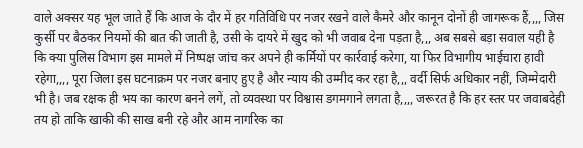वाले अक्सर यह भूल जाते हैं कि आज के दौर में हर गतिविधि पर नजर रखने वाले कैमरे और कानून दोनों ही जागरूक हैं,,,, जिस कुर्सी पर बैठकर नियमों की बात की जाती है, उसी के दायरे में खुद को भी जवाब देना पड़ता है,,, अब सबसे बड़ा सवाल यही है कि क्या पुलिस विभाग इस मामले में निष्पक्ष जांच कर अपने ही कर्मियों पर कार्रवाई करेगा, या फिर विभागीय भाईचारा हावी रहेगा,,,, पूरा जिला इस घटनाक्रम पर नजर बनाए हुए है और न्याय की उम्मीद कर रहा है,,, वर्दी सिर्फ अधिकार नहीं, जिम्मेदारी भी है। जब रक्षक ही भय का कारण बनने लगें, तो व्यवस्था पर विश्वास डगमगाने लगता है,,,, जरूरत है कि हर स्तर पर जवाबदेही तय हो ताकि खाकी की साख बनी रहे और आम नागरिक का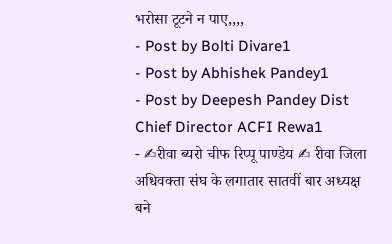भरोसा टूटने न पाए,,,,
- Post by Bolti Divare1
- Post by Abhishek Pandey1
- Post by Deepesh Pandey Dist Chief Director ACFI Rewa1
- ✍रीवा ब्यरो चीफ रिप्पू पाण्डेय ✍ रीवा जिला अधिवक्ता संघ के लगातार सातवीं बार अध्यक्ष बने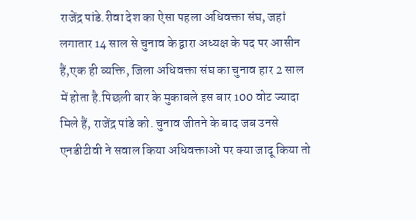राजेंद्र पांडे.रीवा देश का ऐसा पहला अधिवक्ता संघ, जहां लगातार 14 साल से चुनाव के द्वारा अध्यक्ष के पद पर आसीन हैं,एक ही व्यक्ति, जिला अधिवक्ता संघ का चुनाव हार 2 साल में होता है.पिछली बार के मुकाबले इस बार 100 वोट ज्यादा मिले हैं, राजेंद्र पांडे को. चुनाव जीतने के बाद जब उनसे एनडीटीवी ने सवाल किया अधिवक्ताओं पर क्या जादू किया तो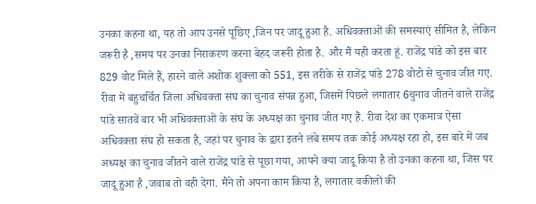उनका कहना था, यह तो आप उनसे पूछिए ,जिन पर जादू हुआ है. अधिवक्ताओं की समस्याएं सीमित है, लेकिन जरूरी है ,समय पर उनका निराकरण करना बेहद जरूरी होता है. और मैं यही करता हूं. राजेंद्र पांडे को इस बार 829 वोट मिले हैं, हारने वाले अशोक शुक्ला को 551, इस तरीके से राजेंद्र पांडे 278 वोटो से चुनाव जीत गए. रीवा में बहुचर्चित जिला अधिवक्ता संघ का चुनाव संपन्न हुआ, जिसमें पिछले लगातार 6चुनाव जीतने वाले राजेंद्र पांडे सातवें बार भी अधिवक्ताओं के संघ के अध्यक्ष का चुनाव जीत गए हैं. रीवा देश का एकमात्र ऐसा अधिवक्ता संघ हो सकता है, जहां पर चुनाव के द्वारा इतने लंबे समय तक कोई अध्यक्ष रहा हो, इस बारे में जब अध्यक्ष का चुनाव जीतने वाले राजेंद्र पांडे से पूछा गया, आपने क्या जादू किया है तो उनका कहना था, जिस पर जादू हुआ है ,जवाब तो वही देगा. मैंने तो अपना काम किया है, लगातार वकीलों की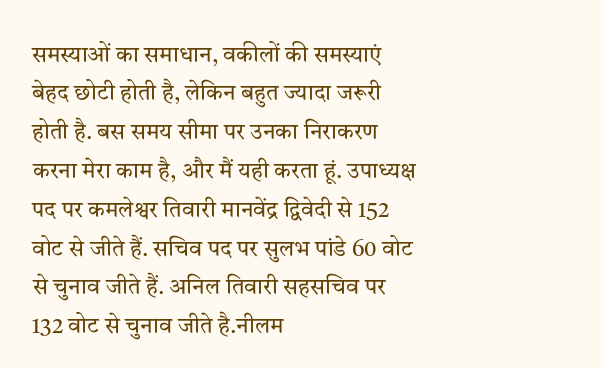समस्याओं का समाधान, वकीलों की समस्याएं बेहद छोटी होती है, लेकिन बहुत ज्यादा जरूरी होती है. बस समय सीमा पर उनका निराकरण करना मेरा काम है, और मैं यही करता हूं. उपाध्यक्ष पद पर कमलेश्वर तिवारी मानवेंद्र द्विवेदी से 152 वोट से जीते हैं. सचिव पद पर सुलभ पांडे 60 वोट से चुनाव जीते हैं. अनिल तिवारी सहसचिव पर 132 वोट से चुनाव जीते है.नीलम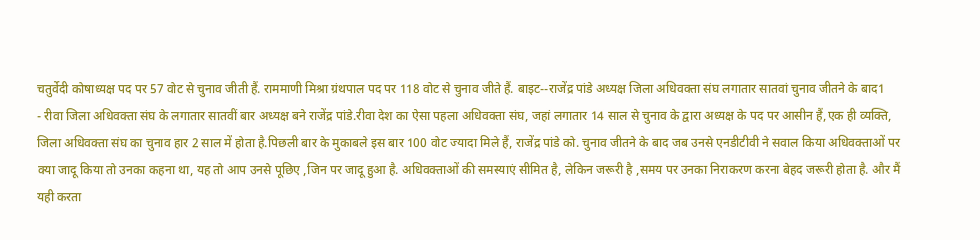चतुर्वेदी कोषाध्यक्ष पद पर 57 वोट से चुनाव जीती हैं. राममाणी मिश्रा ग्रंथपाल पद पर 118 वोट से चुनाव जीते हैं. बाइट--राजेंद्र पांडे अध्यक्ष जिला अधिवक्ता संघ लगातार सातवां चुनाव जीतने के बाद1
- रीवा जिला अधिवक्ता संघ के लगातार सातवीं बार अध्यक्ष बने राजेंद्र पांडे.रीवा देश का ऐसा पहला अधिवक्ता संघ, जहां लगातार 14 साल से चुनाव के द्वारा अध्यक्ष के पद पर आसीन हैं,एक ही व्यक्ति, जिला अधिवक्ता संघ का चुनाव हार 2 साल में होता है.पिछली बार के मुकाबले इस बार 100 वोट ज्यादा मिले हैं, राजेंद्र पांडे को. चुनाव जीतने के बाद जब उनसे एनडीटीवी ने सवाल किया अधिवक्ताओं पर क्या जादू किया तो उनका कहना था, यह तो आप उनसे पूछिए ,जिन पर जादू हुआ है. अधिवक्ताओं की समस्याएं सीमित है, लेकिन जरूरी है ,समय पर उनका निराकरण करना बेहद जरूरी होता है. और मैं यही करता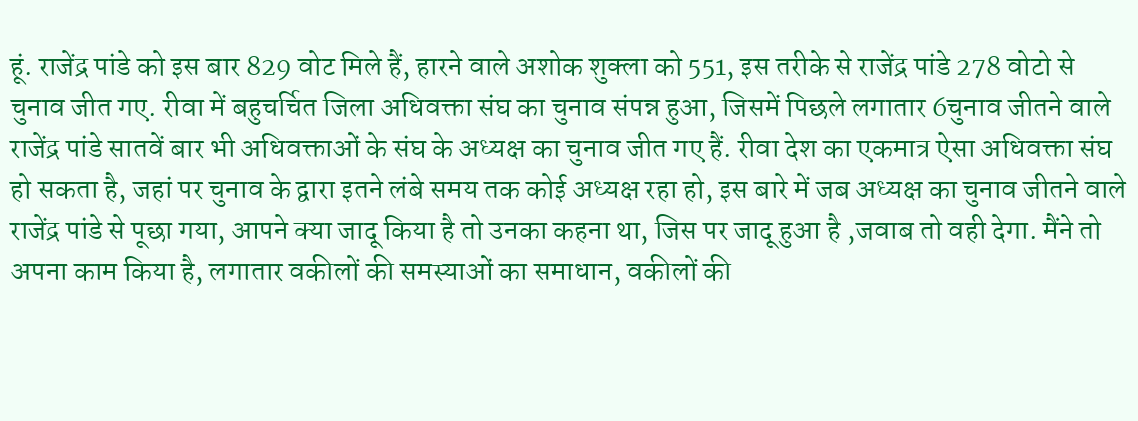हूं. राजेंद्र पांडे को इस बार 829 वोट मिले हैं, हारने वाले अशोक शुक्ला को 551, इस तरीके से राजेंद्र पांडे 278 वोटो से चुनाव जीत गए. रीवा में बहुचर्चित जिला अधिवक्ता संघ का चुनाव संपन्न हुआ, जिसमें पिछले लगातार 6चुनाव जीतने वाले राजेंद्र पांडे सातवें बार भी अधिवक्ताओं के संघ के अध्यक्ष का चुनाव जीत गए हैं. रीवा देश का एकमात्र ऐसा अधिवक्ता संघ हो सकता है, जहां पर चुनाव के द्वारा इतने लंबे समय तक कोई अध्यक्ष रहा हो, इस बारे में जब अध्यक्ष का चुनाव जीतने वाले राजेंद्र पांडे से पूछा गया, आपने क्या जादू किया है तो उनका कहना था, जिस पर जादू हुआ है ,जवाब तो वही देगा. मैंने तो अपना काम किया है, लगातार वकीलों की समस्याओं का समाधान, वकीलों की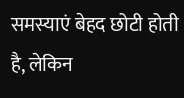समस्याएं बेहद छोटी होती है, लेकिन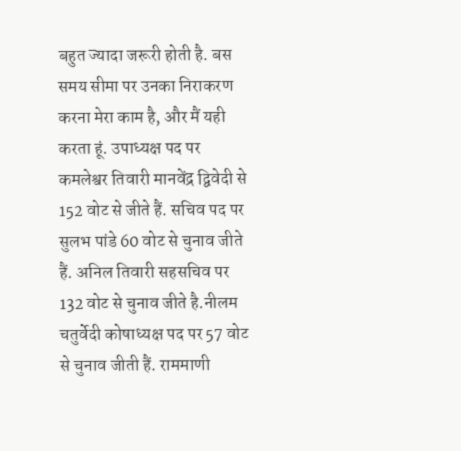बहुत ज्यादा जरूरी होती है. बस समय सीमा पर उनका निराकरण करना मेरा काम है, और मैं यही करता हूं. उपाध्यक्ष पद पर कमलेश्वर तिवारी मानवेंद्र द्विवेदी से 152 वोट से जीते हैं. सचिव पद पर सुलभ पांडे 60 वोट से चुनाव जीते हैं. अनिल तिवारी सहसचिव पर 132 वोट से चुनाव जीते है.नीलम चतुर्वेदी कोषाध्यक्ष पद पर 57 वोट से चुनाव जीती हैं. राममाणी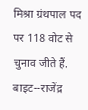मिश्रा ग्रंथपाल पद पर 118 वोट से चुनाव जीते हैं. बाइट--राजेंद्र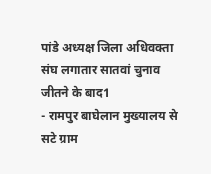पांडे अध्यक्ष जिला अधिवक्ता संघ लगातार सातवां चुनाव जीतने के बाद1
- रामपुर बाघेलान मुख्यालय से सटे ग्राम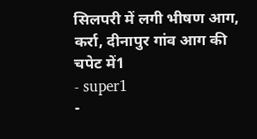सिलपरी में लगी भीषण आग, कर्रा, दीनापुर गांव आग की चपेट में1
- super1
-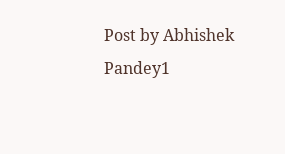Post by Abhishek Pandey1